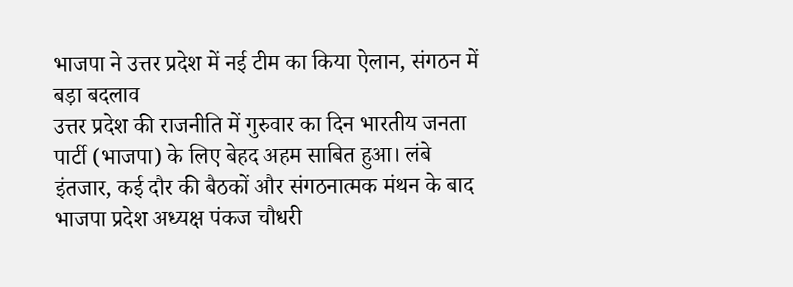भाजपा ने उत्तर प्रदेश में नई टीम का किया ऐलान, संगठन में बड़ा बदलाव
उत्तर प्रदेश की राजनीति में गुरुवार का दिन भारतीय जनता पार्टी (भाजपा) के लिए बेहद अहम साबित हुआ। लंबे इंतजार, कई दौर की बैठकों और संगठनात्मक मंथन के बाद भाजपा प्रदेश अध्यक्ष पंकज चौधरी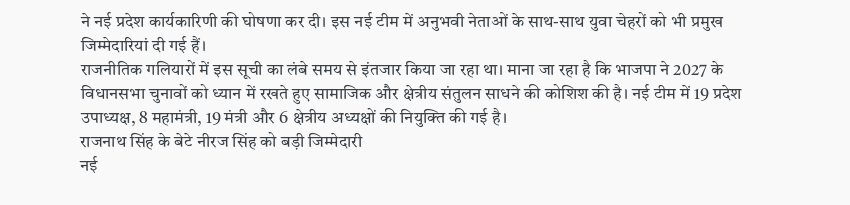ने नई प्रदेश कार्यकारिणी की घोषणा कर दी। इस नई टीम में अनुभवी नेताओं के साथ-साथ युवा चेहरों को भी प्रमुख जिम्मेदारियां दी गई हैं।
राजनीतिक गलियारों में इस सूची का लंबे समय से इंतजार किया जा रहा था। माना जा रहा है कि भाजपा ने 2027 के विधानसभा चुनावों को ध्यान में रखते हुए सामाजिक और क्षेत्रीय संतुलन साधने की कोशिश की है। नई टीम में 19 प्रदेश उपाध्यक्ष, 8 महामंत्री, 19 मंत्री और 6 क्षेत्रीय अध्यक्षों की नियुक्ति की गई है।
राजनाथ सिंह के बेटे नीरज सिंह को बड़ी जिम्मेदारी
नई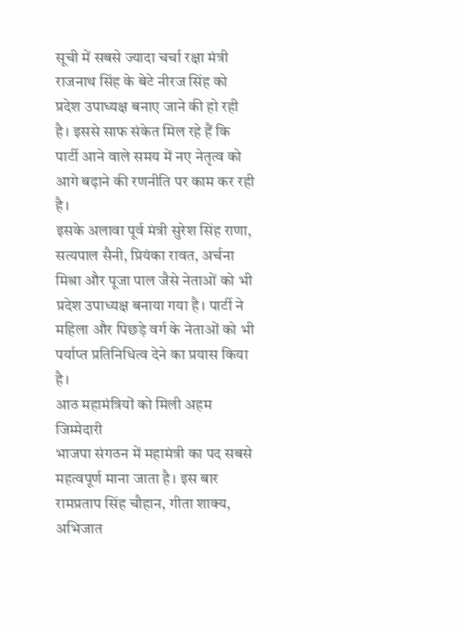सूची में सबसे ज्यादा चर्चा रक्षा मंत्री राजनाथ सिंह के बेटे नीरज सिंह को प्रदेश उपाध्यक्ष बनाए जाने की हो रही है। इससे साफ संकेत मिल रहे हैं कि पार्टी आने वाले समय में नए नेतृत्व को आगे बढ़ाने की रणनीति पर काम कर रही है।
इसके अलावा पूर्व मंत्री सुरेश सिंह राणा, सत्यपाल सैनी, प्रियंका रावत, अर्चना मिश्रा और पूजा पाल जैसे नेताओं को भी प्रदेश उपाध्यक्ष बनाया गया है। पार्टी ने महिला और पिछड़े वर्ग के नेताओं को भी पर्याप्त प्रतिनिधित्व देने का प्रयास किया है।
आठ महामंत्रियों को मिली अहम जिम्मेदारी
भाजपा संगठन में महामंत्री का पद सबसे महत्वपूर्ण माना जाता है। इस बार रामप्रताप सिंह चौहान, गीता शाक्य, अभिजात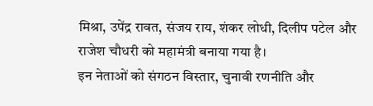मिश्रा, उपेंद्र रावत, संजय राय, शंकर लोधी, दिलीप पटेल और राजेश चौधरी को महामंत्री बनाया गया है।
इन नेताओं को संगठन विस्तार, चुनावी रणनीति और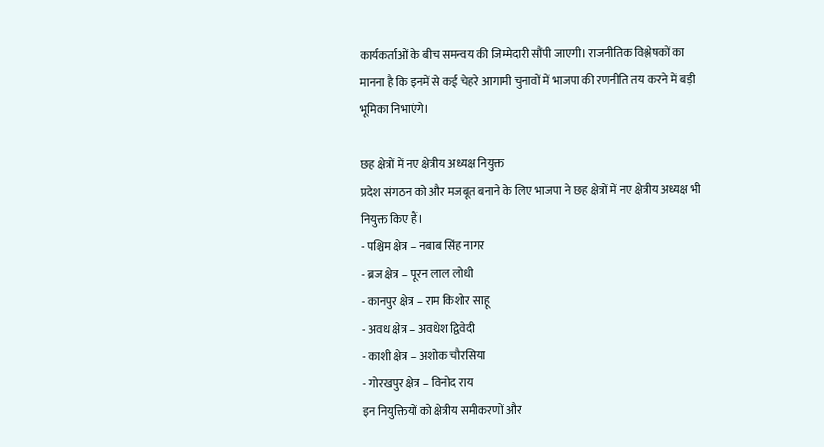कार्यकर्ताओं के बीच समन्वय की जिम्मेदारी सौंपी जाएगी। राजनीतिक विश्लेषकों का मानना है कि इनमें से कई चेहरे आगामी चुनावों में भाजपा की रणनीति तय करने में बड़ी भूमिका निभाएंगे।

छह क्षेत्रों में नए क्षेत्रीय अध्यक्ष नियुक्त
प्रदेश संगठन को और मजबूत बनाने के लिए भाजपा ने छह क्षेत्रों में नए क्षेत्रीय अध्यक्ष भी नियुक्त किए हैं।
- पश्चिम क्षेत्र – नबाब सिंह नागर
- ब्रज क्षेत्र – पूरन लाल लोधी
- कानपुर क्षेत्र – राम किशोर साहू
- अवध क्षेत्र – अवधेश द्विवेदी
- काशी क्षेत्र – अशोक चौरसिया
- गोरखपुर क्षेत्र – विनोद राय
इन नियुक्तियों को क्षेत्रीय समीकरणों और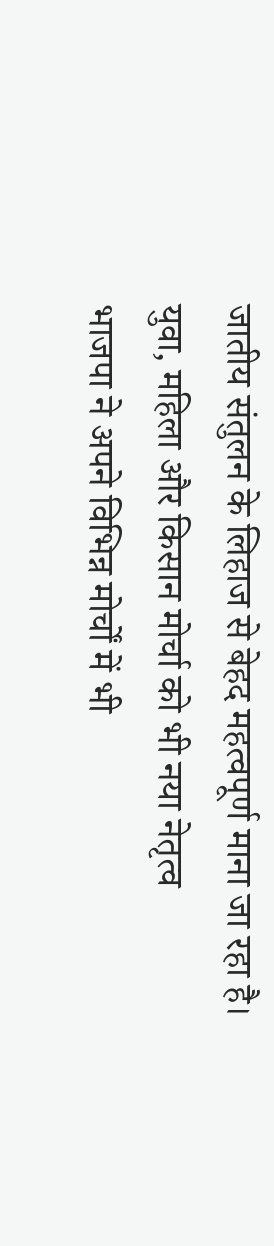जातीय संतुलन के लिहाज से बेहद महत्वपूर्ण माना जा रहा है।
युवा, महिला और किसान मोर्चा को भी नया नेतृत्व
भाजपा ने अपने विभिन्न मोर्चों में भी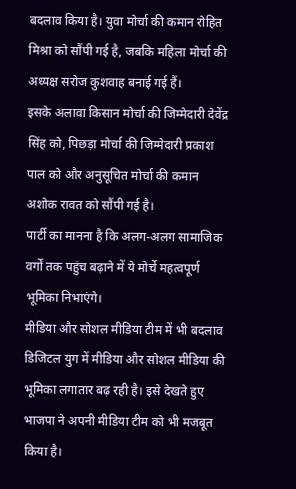बदलाव किया है। युवा मोर्चा की कमान रोहित मिश्रा को सौंपी गई है, जबकि महिला मोर्चा की अध्यक्ष सरोज कुशवाह बनाई गई हैं।
इसके अलावा किसान मोर्चा की जिम्मेदारी देवेंद्र सिंह को, पिछड़ा मोर्चा की जिम्मेदारी प्रकाश पाल को और अनुसूचित मोर्चा की कमान अशोक रावत को सौंपी गई है।
पार्टी का मानना है कि अलग-अलग सामाजिक वर्गों तक पहुंच बढ़ाने में ये मोर्चे महत्वपूर्ण भूमिका निभाएंगे।
मीडिया और सोशल मीडिया टीम में भी बदलाव
डिजिटल युग में मीडिया और सोशल मीडिया की भूमिका लगातार बढ़ रही है। इसे देखते हुए भाजपा ने अपनी मीडिया टीम को भी मजबूत किया है।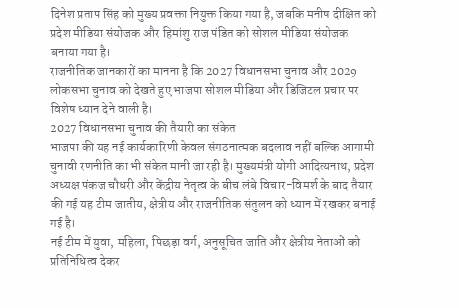दिनेश प्रताप सिंह को मुख्य प्रवक्ता नियुक्त किया गया है, जबकि मनीष दीक्षित को प्रदेश मीडिया संयोजक और हिमांशु राज पंडित को सोशल मीडिया संयोजक बनाया गया है।
राजनीतिक जानकारों का मानना है कि 2027 विधानसभा चुनाव और 2029 लोकसभा चुनाव को देखते हुए भाजपा सोशल मीडिया और डिजिटल प्रचार पर विशेष ध्यान देने वाली है।
2027 विधानसभा चुनाव की तैयारी का संकेत
भाजपा की यह नई कार्यकारिणी केवल संगठनात्मक बदलाव नहीं बल्कि आगामी चुनावी रणनीति का भी संकेत मानी जा रही है। मुख्यमंत्री योगी आदित्यनाथ, प्रदेश अध्यक्ष पंकज चौधरी और केंद्रीय नेतृत्व के बीच लंबे विचार-विमर्श के बाद तैयार की गई यह टीम जातीय, क्षेत्रीय और राजनीतिक संतुलन को ध्यान में रखकर बनाई गई है।
नई टीम में युवा, महिला, पिछड़ा वर्ग, अनुसूचित जाति और क्षेत्रीय नेताओं को प्रतिनिधित्व देकर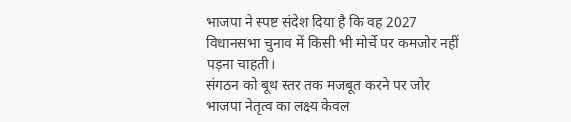भाजपा ने स्पष्ट संदेश दिया है कि वह 2027 विधानसभा चुनाव में किसी भी मोर्चे पर कमजोर नहीं पड़ना चाहती।
संगठन को बूथ स्तर तक मजबूत करने पर जोर
भाजपा नेतृत्व का लक्ष्य केवल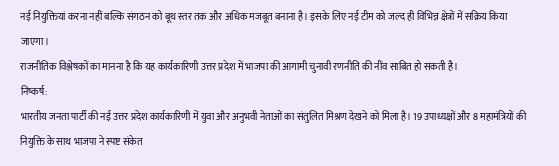नई नियुक्तियां करना नहीं बल्कि संगठन को बूथ स्तर तक और अधिक मजबूत बनाना है। इसके लिए नई टीम को जल्द ही विभिन्न क्षेत्रों में सक्रिय किया जाएगा।
राजनीतिक विश्लेषकों का मानना है कि यह कार्यकारिणी उत्तर प्रदेश में भाजपा की आगामी चुनावी रणनीति की नींव साबित हो सकती है।
निष्कर्ष:
भारतीय जनता पार्टी की नई उत्तर प्रदेश कार्यकारिणी में युवा और अनुभवी नेताओं का संतुलित मिश्रण देखने को मिला है। 19 उपाध्यक्षों और 8 महामंत्रियों की नियुक्ति के साथ भाजपा ने स्पष्ट संकेत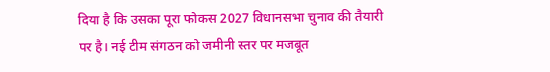दिया है कि उसका पूरा फोकस 2027 विधानसभा चुनाव की तैयारी पर है। नई टीम संगठन को जमीनी स्तर पर मजबूत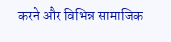करने और विभिन्न सामाजिक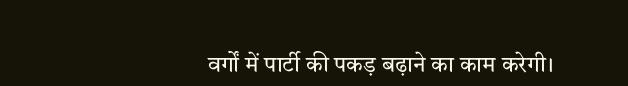वर्गों में पार्टी की पकड़ बढ़ाने का काम करेगी।